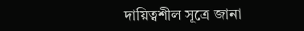দায়িত্বশীল সূত্রে জানা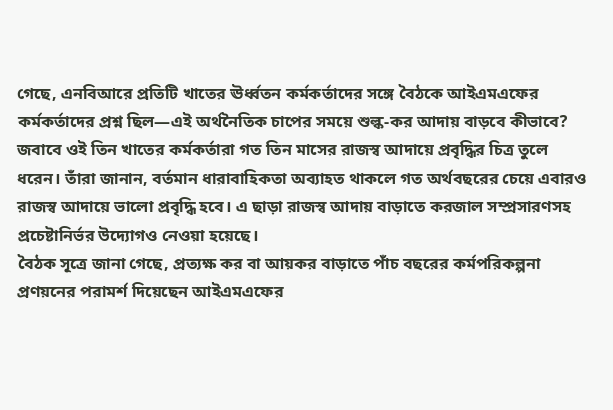গেছে, এনবিআরে প্রতিটি খাতের ঊর্ধ্বতন কর্মকর্তাদের সঙ্গে বৈঠকে আইএমএফের কর্মকর্তাদের প্রশ্ন ছিল—এই অর্থনৈতিক চাপের সময়ে শুল্ক-কর আদায় বাড়বে কীভাবে? জবাবে ওই তিন খাতের কর্মকর্তারা গত তিন মাসের রাজস্ব আদায়ে প্রবৃদ্ধির চিত্র তুলে ধরেন। তাঁরা জানান, বর্তমান ধারাবাহিকতা অব্যাহত থাকলে গত অর্থবছরের চেয়ে এবারও রাজস্ব আদায়ে ভালো প্রবৃদ্ধি হবে। এ ছাড়া রাজস্ব আদায় বাড়াতে করজাল সম্প্রসারণসহ প্রচেষ্টানির্ভর উদ্যোগও নেওয়া হয়েছে।
বৈঠক সূত্রে জানা গেছে, প্রত্যক্ষ কর বা আয়কর বাড়াতে পাঁচ বছরের কর্মপরিকল্পনা প্রণয়নের পরামর্শ দিয়েছেন আইএমএফের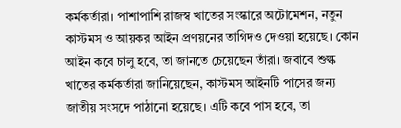কর্মকর্তারা। পাশাপাশি রাজস্ব খাতের সংস্কারে অটোমেশন, নতুন কাস্টমস ও আয়কর আইন প্রণয়নের তাগিদও দেওয়া হয়েছে। কোন আইন কবে চালু হবে, তা জানতে চেয়েছেন তাঁরা। জবাবে শুল্ক খাতের কর্মকর্তারা জানিয়েছেন, কাস্টমস আইনটি পাসের জন্য জাতীয় সংসদে পাঠানো হয়েছে। এটি কবে পাস হবে, তা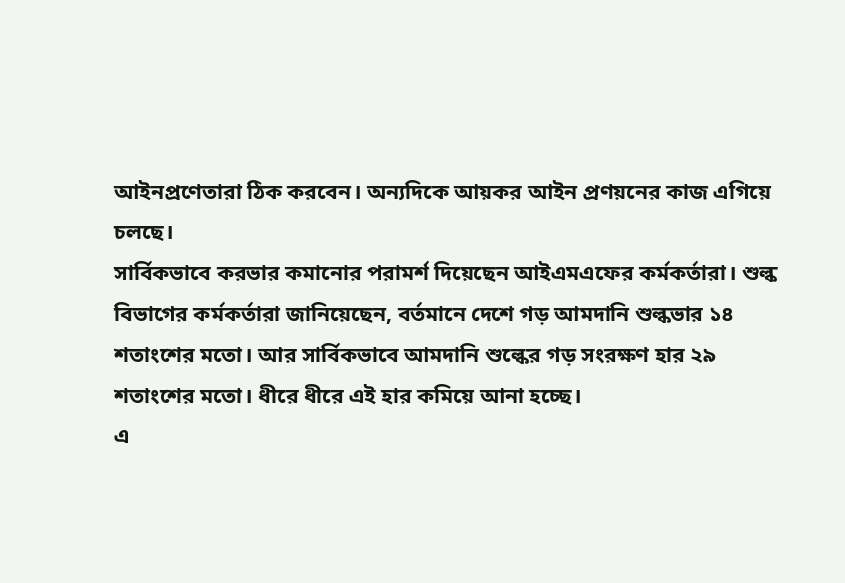আইনপ্রণেতারা ঠিক করবেন। অন্যদিকে আয়কর আইন প্রণয়নের কাজ এগিয়ে চলছে।
সার্বিকভাবে করভার কমানোর পরামর্শ দিয়েছেন আইএমএফের কর্মকর্তারা। শুল্ক বিভাগের কর্মকর্তারা জানিয়েছেন, বর্তমানে দেশে গড় আমদানি শুল্কভার ১৪ শতাংশের মতো। আর সার্বিকভাবে আমদানি শুল্কের গড় সংরক্ষণ হার ২৯ শতাংশের মতো। ধীরে ধীরে এই হার কমিয়ে আনা হচ্ছে।
এ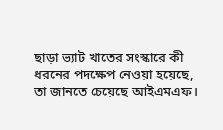ছাড়া ভ্যাট খাতের সংস্কারে কী ধরনের পদক্ষেপ নেওয়া হয়েছে, তা জানতে চেয়েছে আইএমএফ।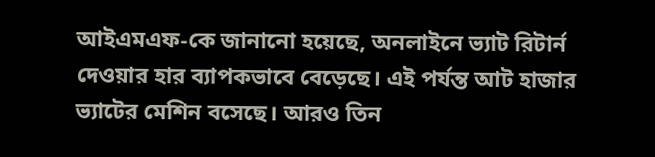আইএমএফ-কে জানানো হয়েছে, অনলাইনে ভ্যাট রিটার্ন দেওয়ার হার ব্যাপকভাবে বেড়েছে। এই পর্যন্ত আট হাজার ভ্যাটের মেশিন বসেছে। আরও তিন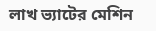লাখ ভ্যাটের মেশিন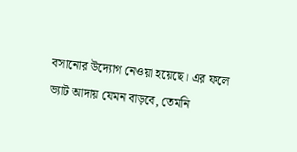বসানোর উদ্যোগ নেওয়া হয়েছে। এর ফলে ভ্যাট আদায় যেমন বাড়বে, তেমনি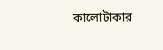কালোটাকার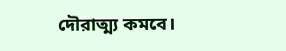দৌরাত্ম্য কমবে।